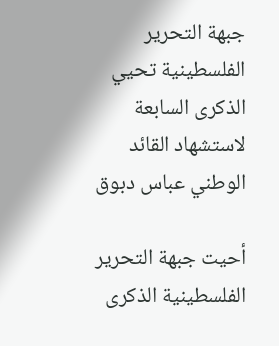جبهة التحرير الفلسطينية تحيي الذكرى السابعة لاستشهاد القائد الوطني عباس دبوق

أحيت جبهة التحرير الفلسطينية الذكرى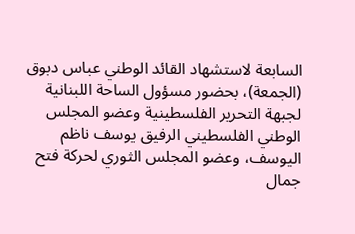السابعة لاستشهاد القائد الوطني عباس دبوق (الجمعة)، بحضور مسؤول الساحة اللبنانية لجبهة التحرير الفلسطينية وعضو المجلس الوطني الفلسطيني الرفيق يوسف ناظم اليوسف، وعضو المجلس الثوري لحركة فتح جمال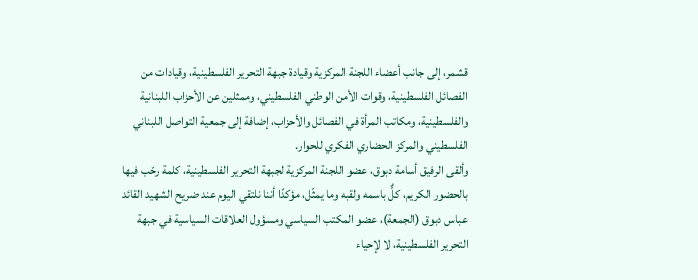قشمر، إلى جانب أعضاء اللجنة المركزية وقيادة جبهة التحرير الفلسطينية، وقيادات من الفصائل الفلسطينية، وقوات الأمن الوطني الفلسطيني، وممثلين عن الأحزاب اللبنانية والفلسطينية، ومكاتب المرأة في الفصائل والأحزاب، إضافة إلى جمعية التواصل اللبناني الفلسطيني والمركز الحضاري الفكري للحوار.
وألقى الرفيق أسامة دبوق، عضو اللجنة المركزية لجبهة التحرير الفلسطينية، كلمة رحّب فيها بالحضور الكريم، كلٌّ باسمه ولقبه وما يمثّل، مؤكدًا أننا نلتقي اليوم عند ضريح الشهيد القائد عباس دبوق (الجمعة)، عضو المكتب السياسي ومسؤول العلاقات السياسية في جبهة التحرير الفلسطينية، لا لإحياء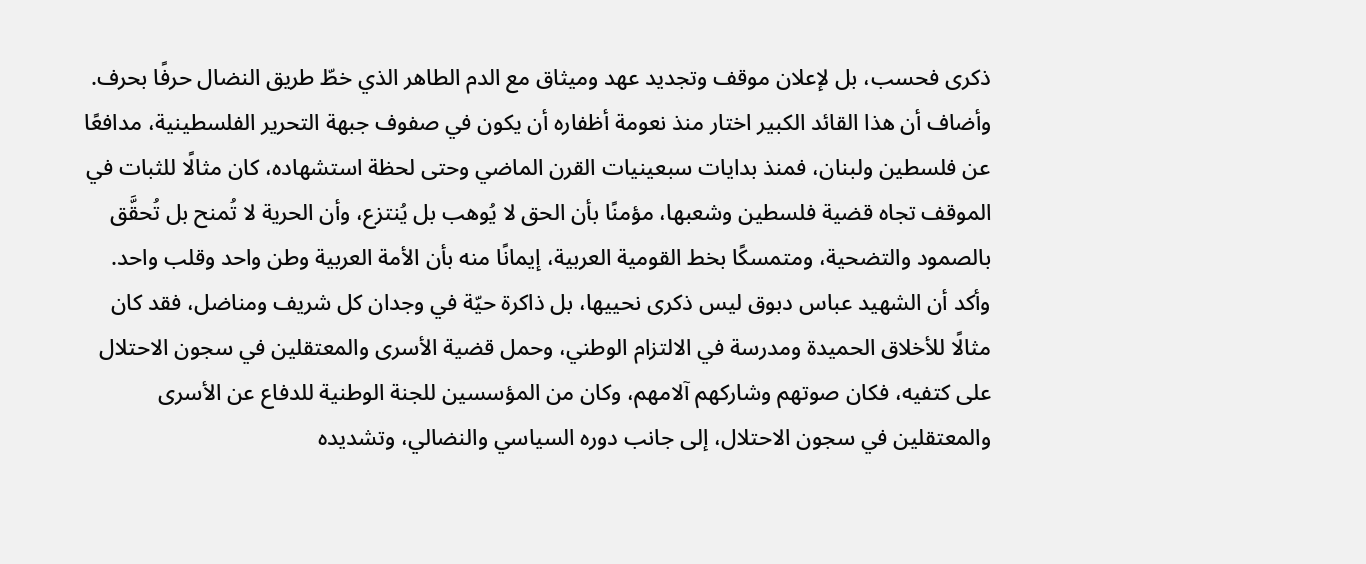ذكرى فحسب، بل لإعلان موقف وتجديد عهد وميثاق مع الدم الطاهر الذي خطّ طريق النضال حرفًا بحرف.
وأضاف أن هذا القائد الكبير اختار منذ نعومة أظفاره أن يكون في صفوف جبهة التحرير الفلسطينية، مدافعًا عن فلسطين ولبنان، فمنذ بدايات سبعينيات القرن الماضي وحتى لحظة استشهاده، كان مثالًا للثبات في الموقف تجاه قضية فلسطين وشعبها، مؤمنًا بأن الحق لا يُوهب بل يُنتزع، وأن الحرية لا تُمنح بل تُحقَّق بالصمود والتضحية، ومتمسكًا بخط القومية العربية، إيمانًا منه بأن الأمة العربية وطن واحد وقلب واحد.
وأكد أن الشهيد عباس دبوق ليس ذكرى نحييها، بل ذاكرة حيّة في وجدان كل شريف ومناضل، فقد كان مثالًا للأخلاق الحميدة ومدرسة في الالتزام الوطني، وحمل قضية الأسرى والمعتقلين في سجون الاحتلال على كتفيه، فكان صوتهم وشاركهم آلامهم، وكان من المؤسسين للجنة الوطنية للدفاع عن الأسرى والمعتقلين في سجون الاحتلال، إلى جانب دوره السياسي والنضالي، وتشديده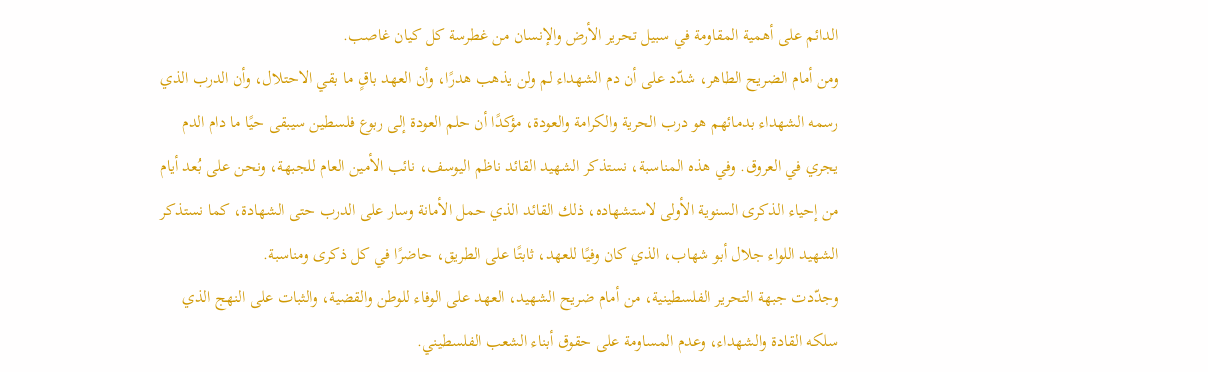الدائم على أهمية المقاومة في سبيل تحرير الأرض والإنسان من غطرسة كل كيان غاصب.
ومن أمام الضريح الطاهر، شدّد على أن دم الشهداء لم ولن يذهب هدرًا، وأن العهد باقٍ ما بقي الاحتلال، وأن الدرب الذي رسمه الشهداء بدمائهم هو درب الحرية والكرامة والعودة، مؤكدًا أن حلم العودة إلى ربوع فلسطين سيبقى حيًا ما دام الدم يجري في العروق. وفي هذه المناسبة، نستذكر الشهيد القائد ناظم اليوسف، نائب الأمين العام للجبهة، ونحن على بُعد أيام من إحياء الذكرى السنوية الأولى لاستشهاده، ذلك القائد الذي حمل الأمانة وسار على الدرب حتى الشهادة، كما نستذكر الشهيد اللواء جلال أبو شهاب، الذي كان وفيًا للعهد، ثابتًا على الطريق، حاضرًا في كل ذكرى ومناسبة.
وجدّدت جبهة التحرير الفلسطينية، من أمام ضريح الشهيد، العهد على الوفاء للوطن والقضية، والثبات على النهج الذي سلكه القادة والشهداء، وعدم المساومة على حقوق أبناء الشعب الفلسطيني.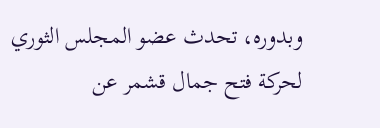وبدوره، تحدث عضو المجلس الثوري لحركة فتح جمال قشمر عن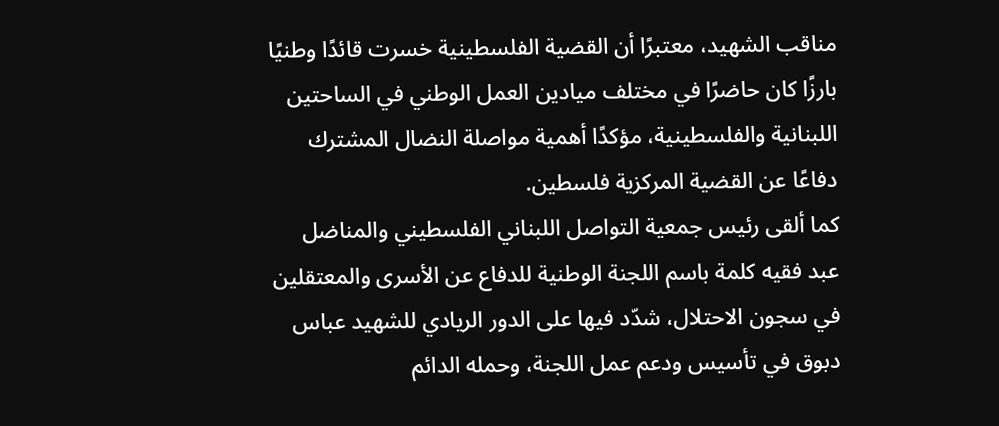مناقب الشهيد، معتبرًا أن القضية الفلسطينية خسرت قائدًا وطنيًا بارزًا كان حاضرًا في مختلف ميادين العمل الوطني في الساحتين اللبنانية والفلسطينية، مؤكدًا أهمية مواصلة النضال المشترك دفاعًا عن القضية المركزية فلسطين.
كما ألقى رئيس جمعية التواصل اللبناني الفلسطيني والمناضل عبد فقيه كلمة باسم اللجنة الوطنية للدفاع عن الأسرى والمعتقلين في سجون الاحتلال، شدّد فيها على الدور الريادي للشهيد عباس دبوق في تأسيس ودعم عمل اللجنة، وحمله الدائم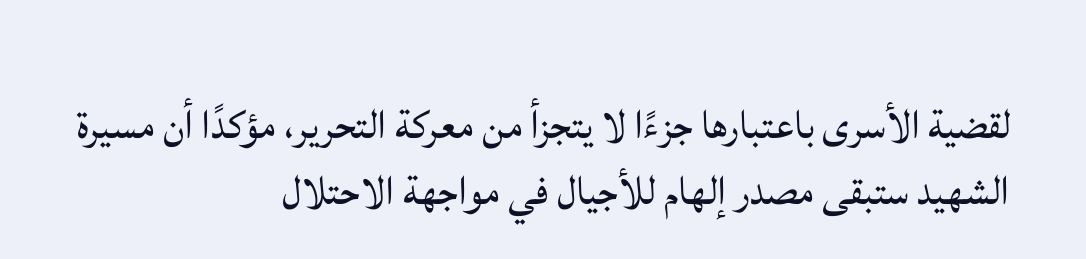لقضية الأسرى باعتبارها جزءًا لا يتجزأ من معركة التحرير، مؤكدًا أن مسيرة الشهيد ستبقى مصدر إلهام للأجيال في مواجهة الاحتلال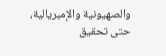والصهيونية والإمبريالية، حتى تحقيق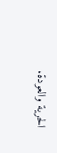الحرية والعودة.